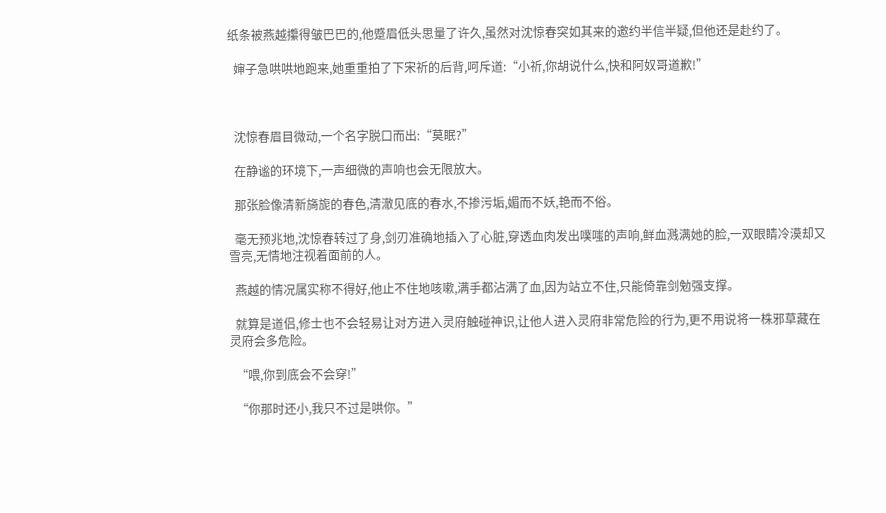纸条被燕越攥得皱巴巴的,他蹙眉低头思量了许久,虽然对沈惊春突如其来的邀约半信半疑,但他还是赴约了。

  婶子急哄哄地跑来,她重重拍了下宋祈的后背,呵斥道:“小祈,你胡说什么,快和阿奴哥道歉!”



  沈惊春眉目微动,一个名字脱口而出:“莫眠?”

  在静谧的环境下,一声细微的声响也会无限放大。

  那张脸像清新旖旎的春色,清澈见底的春水,不掺污垢,媚而不妖,艳而不俗。

  毫无预兆地,沈惊春转过了身,剑刃准确地插入了心脏,穿透血肉发出噗嗤的声响,鲜血溅满她的脸,一双眼睛冷漠却又雪亮,无情地注视着面前的人。

  燕越的情况属实称不得好,他止不住地咳嗽,满手都沾满了血,因为站立不住,只能倚靠剑勉强支撑。

  就算是道侣,修士也不会轻易让对方进入灵府触碰神识,让他人进入灵府非常危险的行为,更不用说将一株邪草藏在灵府会多危险。

  “喂,你到底会不会穿!”

  “你那时还小,我只不过是哄你。”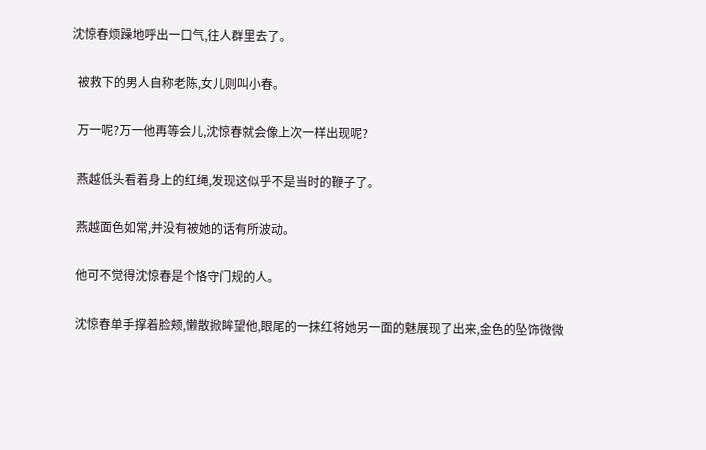沈惊春烦躁地呼出一口气,往人群里去了。

  被救下的男人自称老陈,女儿则叫小春。

  万一呢?万一他再等会儿,沈惊春就会像上次一样出现呢?

  燕越低头看着身上的红绳,发现这似乎不是当时的鞭子了。

  燕越面色如常,并没有被她的话有所波动。

  他可不觉得沈惊春是个恪守门规的人。

  沈惊春单手撑着脸颊,懒散掀眸望他,眼尾的一抹红将她另一面的魅展现了出来,金色的坠饰微微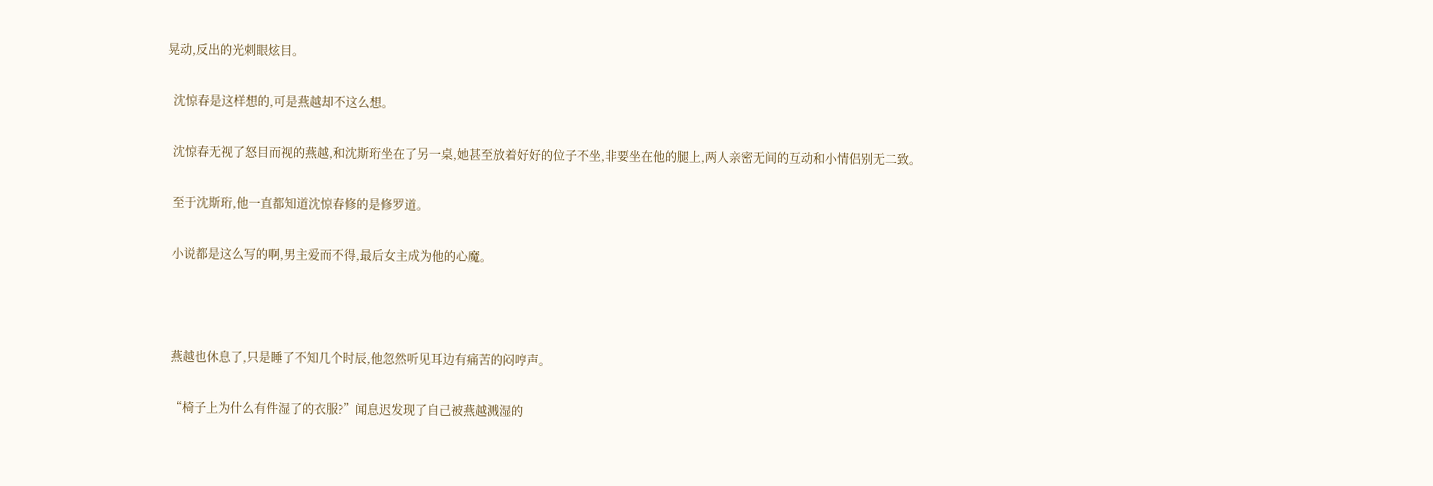晃动,反出的光刺眼炫目。

  沈惊春是这样想的,可是燕越却不这么想。

  沈惊春无视了怒目而视的燕越,和沈斯珩坐在了另一桌,她甚至放着好好的位子不坐,非要坐在他的腿上,两人亲密无间的互动和小情侣别无二致。

  至于沈斯珩,他一直都知道沈惊春修的是修罗道。

  小说都是这么写的啊,男主爱而不得,最后女主成为他的心魔。



  燕越也休息了,只是睡了不知几个时辰,他忽然听见耳边有痛苦的闷哼声。

  “椅子上为什么有件湿了的衣服?”闻息迟发现了自己被燕越溅湿的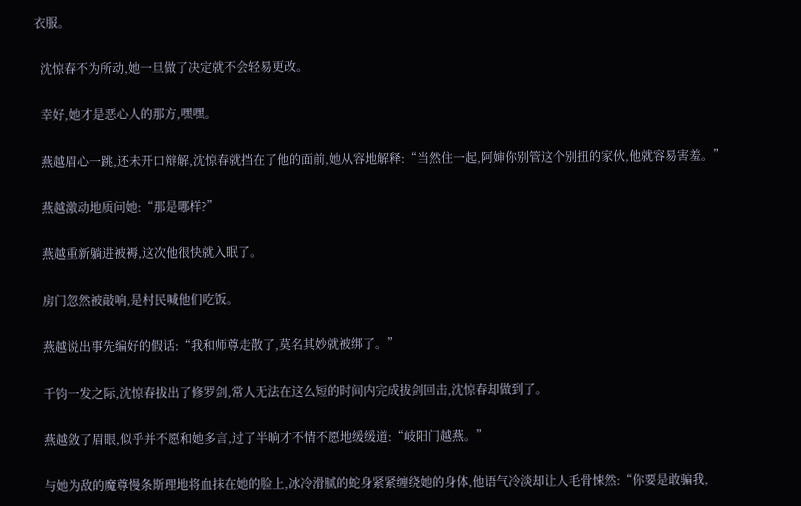衣服。

  沈惊春不为所动,她一旦做了决定就不会轻易更改。

  幸好,她才是恶心人的那方,嘿嘿。

  燕越眉心一跳,还未开口辩解,沈惊春就挡在了他的面前,她从容地解释:“当然住一起,阿婶你别管这个别扭的家伙,他就容易害羞。”

  燕越激动地质问她:“那是哪样?”

  燕越重新躺进被褥,这次他很快就入眠了。

  房门忽然被敲响,是村民喊他们吃饭。

  燕越说出事先编好的假话:“我和师尊走散了,莫名其妙就被绑了。”

  千钧一发之际,沈惊春拔出了修罗剑,常人无法在这么短的时间内完成拔剑回击,沈惊春却做到了。

  燕越敛了眉眼,似乎并不愿和她多言,过了半晌才不情不愿地缓缓道:“岐阳门越燕。”

  与她为敌的魔尊慢条斯理地将血抹在她的脸上,冰冷滑腻的蛇身紧紧缠绕她的身体,他语气冷淡却让人毛骨悚然:“你要是敢骗我,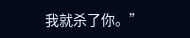我就杀了你。”